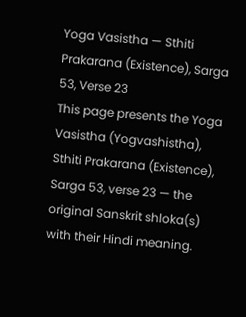Yoga Vasistha — Sthiti Prakarana (Existence), Sarga 53, Verse 23
This page presents the Yoga Vasistha (Yogvashistha), Sthiti Prakarana (Existence), Sarga 53, verse 23 — the original Sanskrit shloka(s) with their Hindi meaning.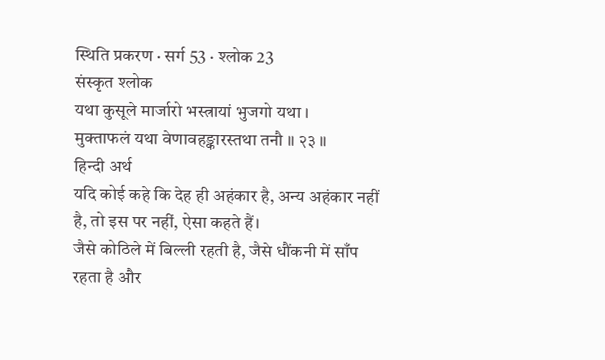स्थिति प्रकरण · सर्ग 53 · श्लोक 23
संस्कृत श्लोक
यथा कुसूले मार्जारो भस्त्रायां भुजगो यथा ।
मुक्ताफलं यथा वेणावहङ्कारस्तथा तनौ ॥ २३ ॥
हिन्दी अर्थ
यदि कोई कहे कि देह ही अहंकार है, अन्य अहंकार नहीं है, तो इस पर नहीं, ऐसा कहते हैं।
जैसे कोठिले में बिल्ली रहती है, जैसे धौंकनी में साँप रहता है और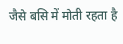जैसे बसि में मोती रहता है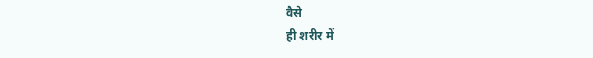वैसे
ही शरीर में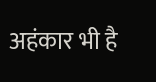अहंकार भी है